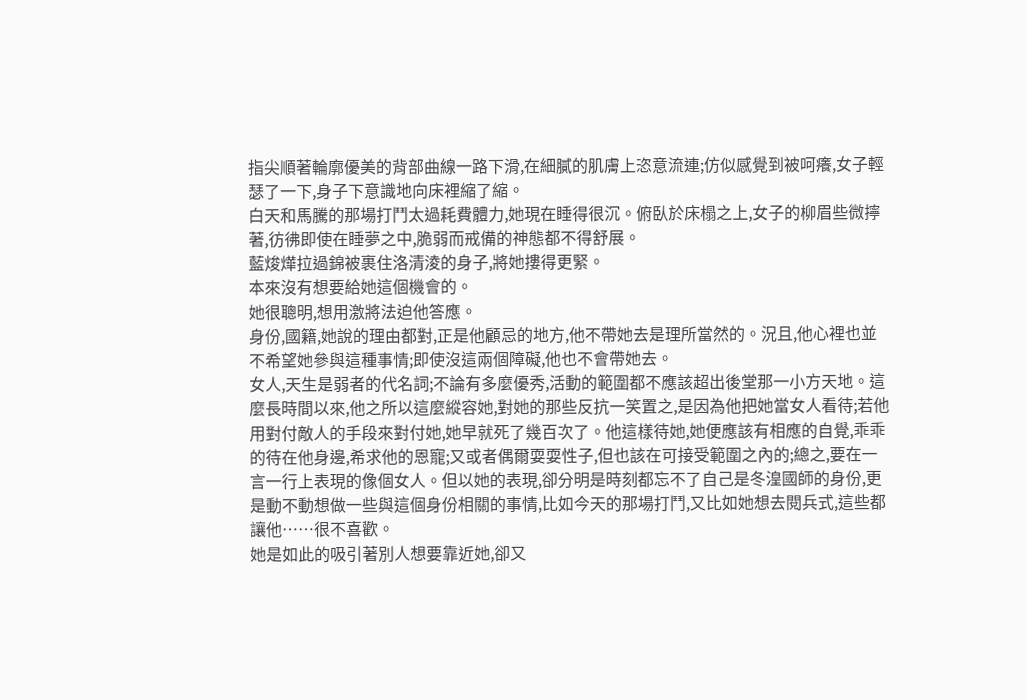指尖順著輪廓優美的背部曲線一路下滑,在細膩的肌膚上恣意流連;仿似感覺到被呵癢,女子輕瑟了一下,身子下意識地向床裡縮了縮。
白天和馬騰的那場打鬥太過耗費體力,她現在睡得很沉。俯臥於床榻之上,女子的柳眉些微擰著,彷彿即使在睡夢之中,脆弱而戒備的神態都不得舒展。
藍焌燁拉過錦被裹住洛清淩的身子,將她摟得更緊。
本來沒有想要給她這個機會的。
她很聰明,想用激將法迫他答應。
身份,國籍,她說的理由都對,正是他顧忌的地方,他不帶她去是理所當然的。況且,他心裡也並不希望她參與這種事情;即使沒這兩個障礙,他也不會帶她去。
女人,天生是弱者的代名詞;不論有多麼優秀,活動的範圍都不應該超出後堂那一小方天地。這麼長時間以來,他之所以這麼縱容她,對她的那些反抗一笑置之,是因為他把她當女人看待;若他用對付敵人的手段來對付她,她早就死了幾百次了。他這樣待她,她便應該有相應的自覺,乖乖的待在他身邊,希求他的恩寵;又或者偶爾耍耍性子,但也該在可接受範圍之內的;總之,要在一言一行上表現的像個女人。但以她的表現,卻分明是時刻都忘不了自己是冬湟國師的身份,更是動不動想做一些與這個身份相關的事情,比如今天的那場打鬥,又比如她想去閱兵式,這些都讓他……很不喜歡。
她是如此的吸引著別人想要靠近她,卻又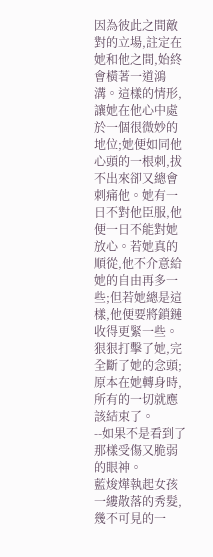因為彼此之間敵對的立場,註定在她和他之間,始終會橫著一道鴻溝。這樣的情形,讓她在他心中處於一個很微妙的地位;她便如同他心頭的一根刺,拔不出來卻又總會刺痛他。她有一日不對他臣服,他便一日不能對她放心。若她真的順從,他不介意給她的自由再多一些;但若她總是這樣,他便要將鎖鏈收得更緊一些。
狠狠打擊了她,完全斷了她的念頭;原本在她轉身時,所有的一切就應該結束了。
--如果不是看到了那樣受傷又脆弱的眼神。
藍焌燁執起女孩一縷散落的秀髮,幾不可見的一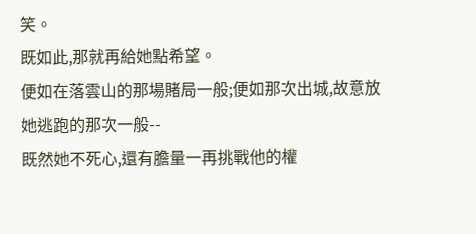笑。
既如此,那就再給她點希望。
便如在落雲山的那場賭局一般;便如那次出城,故意放她逃跑的那次一般--
既然她不死心,還有膽量一再挑戰他的權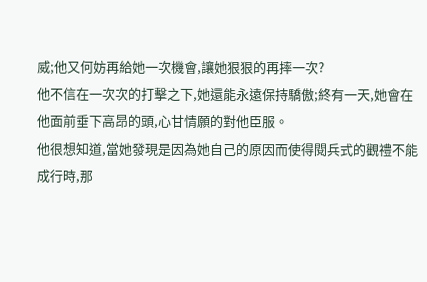威;他又何妨再給她一次機會,讓她狠狠的再摔一次?
他不信在一次次的打擊之下,她還能永遠保持驕傲;終有一天,她會在他面前垂下高昂的頭,心甘情願的對他臣服。
他很想知道,當她發現是因為她自己的原因而使得閱兵式的觀禮不能成行時,那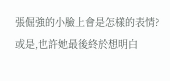張倔強的小臉上會是怎樣的表情?
或是,也許她最後終於想明白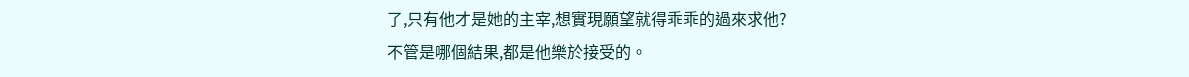了,只有他才是她的主宰,想實現願望就得乖乖的過來求他?
不管是哪個結果,都是他樂於接受的。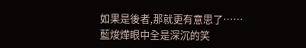如果是後者,那就更有意思了……
藍焌燁眼中全是深沉的笑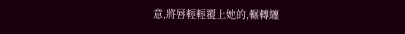意,將唇輕輕覆上她的,輾轉纏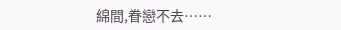綿間,眷戀不去……